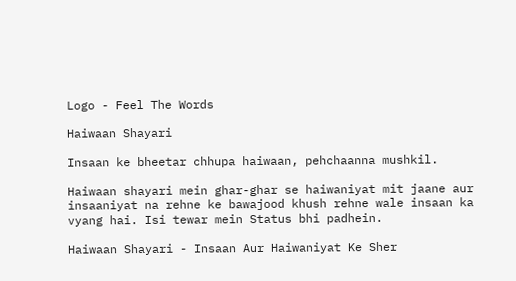Logo - Feel The Words

Haiwaan Shayari

Insaan ke bheetar chhupa haiwaan, pehchaanna mushkil.

Haiwaan shayari mein ghar-ghar se haiwaniyat mit jaane aur insaaniyat na rehne ke bawajood khush rehne wale insaan ka vyang hai. Isi tewar mein Status bhi padhein.

Haiwaan Shayari - Insaan Aur Haiwaniyat Ke Sher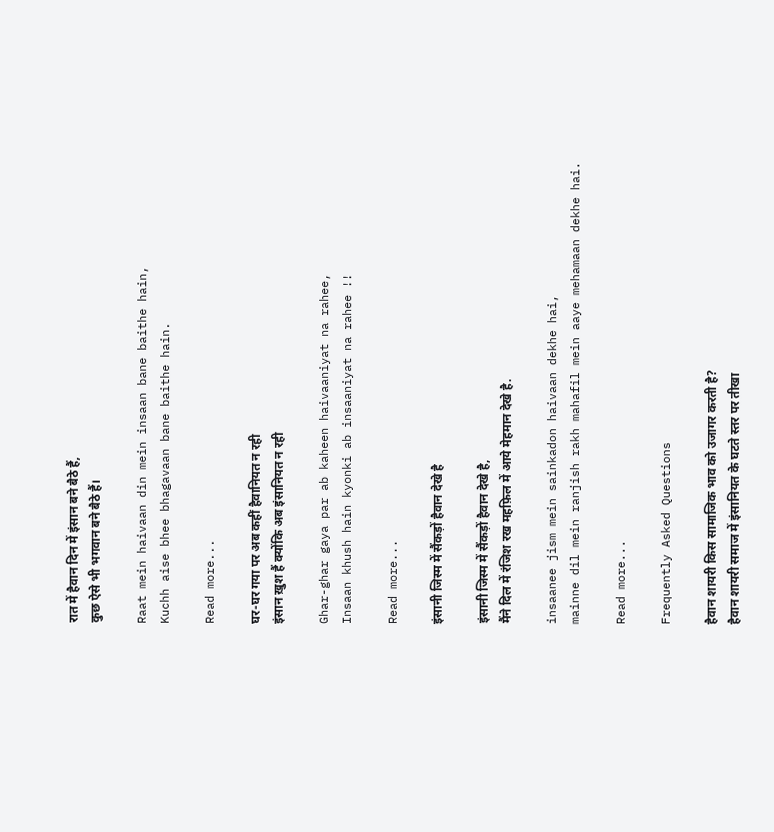रात में हैवान दिन में इंसान बने बैठे हैं,
कुछ ऐसे भी भगवान बने बैठे हैं।

Raat mein haivaan din mein insaan bane baithe hain,
Kuchh aise bhee bhagavaan bane baithe hain.

Read more...

घर-घर गया पर अब कहीं हैवानियत न रही
इंसान ख़ुश हैं क्योंकि अब इंसानियत न रही

Ghar-ghar gaya par ab kaheen haivaaniyat na rahee,
Insaan khush hain kyonki ab insaaniyat na rahee !!

Read more...

इंसानी जिस्म में सैंकड़ों हैवान देखे है

इंसानी जिस्म में सैंकड़ों हैवान देखे है,
मैंने दिल में रंजिश रख महफ़िल में आये मेहमान देखे है.

insaanee jism mein sainkadon haivaan dekhe hai,
mainne dil mein ranjish rakh mahafil mein aaye mehamaan dekhe hai.

Read more...

Frequently Asked Questions

हैवान शायरी किस सामाजिक भाव को उजागर करती है?
हैवान शायरी समाज में इंसानियत के घटते स्तर पर तीखा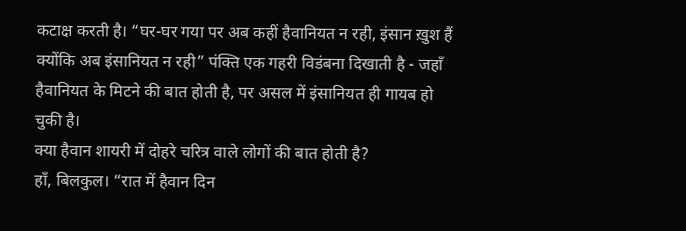कटाक्ष करती है। “घर-घर गया पर अब कहीं हैवानियत न रही, इंसान ख़ुश हैं क्योंकि अब इंसानियत न रही” पंक्ति एक गहरी विडंबना दिखाती है - जहाँ हैवानियत के मिटने की बात होती है, पर असल में इंसानियत ही गायब हो चुकी है।
क्या हैवान शायरी में दोहरे चरित्र वाले लोगों की बात होती है?
हाँ, बिलकुल। “रात में हैवान दिन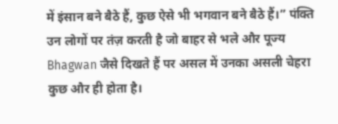में इंसान बने बैठे हैं, कुछ ऐसे भी भगवान बने बैठे हैं।” पंक्ति उन लोगों पर तंज़ करती है जो बाहर से भले और पूज्य Bhagwan जैसे दिखते हैं पर असल में उनका असली चेहरा कुछ और ही होता है।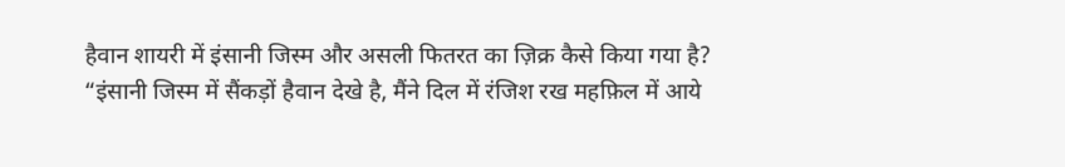हैवान शायरी में इंसानी जिस्म और असली फितरत का ज़िक्र कैसे किया गया है?
“इंसानी जिस्म में सैंकड़ों हैवान देखे है, मैंने दिल में रंजिश रख महफ़िल में आये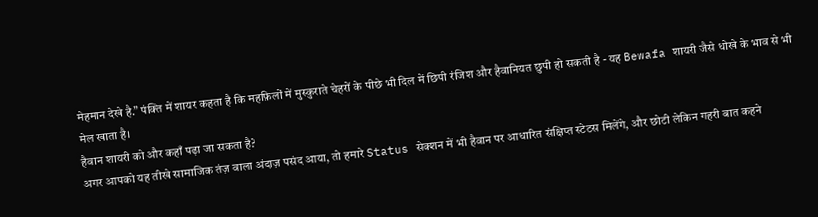मेहमान देखे है.” पंक्ति में शायर कहता है कि महफ़िलों में मुस्कुराते चेहरों के पीछे भी दिल में छिपी रंजिश और हैवानियत छुपी हो सकती है - यह Bewafa शायरी जैसे धोखे के भाव से भी मेल खाता है।
हैवान शायरी को और कहाँ पढ़ा जा सकता है?
अगर आपको यह तीखे सामाजिक तंज़ वाला अंदाज़ पसंद आया, तो हमारे Status सेक्शन में भी हैवान पर आधारित संक्षिप्त स्टेटस मिलेंगे, और छोटी लेकिन गहरी बात कहने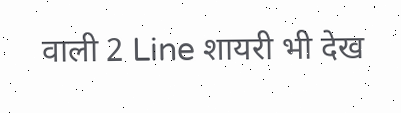वाली 2 Line शायरी भी देख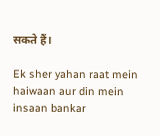सकते हैं।

Ek sher yahan raat mein haiwaan aur din mein insaan bankar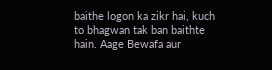baithe logon ka zikr hai, kuch to bhagwan tak ban baithte hain. Aage Bewafa aur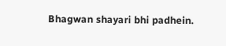Bhagwan shayari bhi padhein.